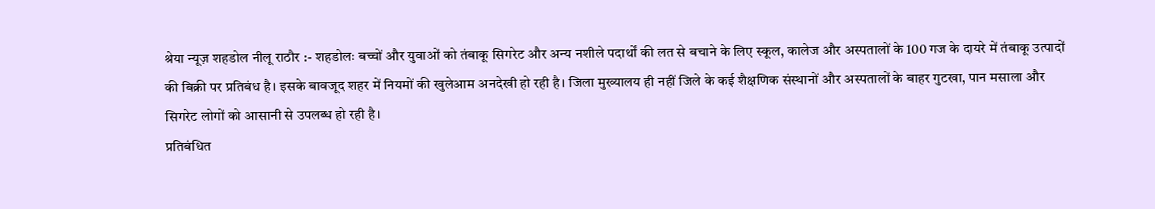श्रेया न्यूज़ शहडोल नीलू राठौर :- शहडोलः बच्चों और युवाओं को तंबाकू सिगरेट और अन्य नशीले पदार्थों की लत से बचाने के लिए स्कूल, कालेज और अस्पतालों के 100 गज के दायरे में तंबाकू उत्पादों की बिक्री पर प्रतिबंध है। इसके बावजूद शहर में नियमों की खुलेआम अनदेखी हो रही है। जिला मुख्यालय ही नहीं जिले के कई शैक्षणिक संस्थानों और अस्पतालों के बाहर गुटखा, पान मसाला और सिगरेट लोगों को आसानी से उपलब्ध हो रही है।
प्रतिबंधित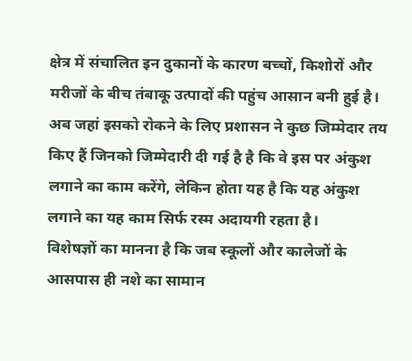क्षेत्र में संचालित इन दुकानों के कारण बच्चों, किशोरों और मरीजों के बीच तंबाकू उत्पादों की पहुंच आसान बनी हुई है। अब जहां इसको रोकने के लिए प्रशासन ने कुछ जिम्मेदार तय किए हैं जिनको जिम्मेदारी दी गई है है कि वे इस पर अंकुश लगाने का काम करेंगे, लेकिन होता यह है कि यह अंकुश लगाने का यह काम सिर्फ रस्म अदायगी रहता है।
विशेषज्ञों का मानना है कि जब स्कूलों और कालेजों के आसपास ही नशे का सामान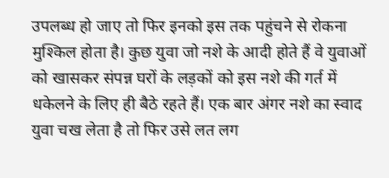उपलब्ध हो जाए तो फिर इनको इस तक पहुंचने से रोकना मुश्किल होता है। कुछ युवा जो नशे के आदी होते हैं वे युवाओं को खासकर संपन्न घरों के लड़कों को इस नशे की गर्त में धकेलने के लिए ही बैठे रहते हैं। एक बार अंगर नशे का स्वाद युवा चख लेता है तो फिर उसे लत लग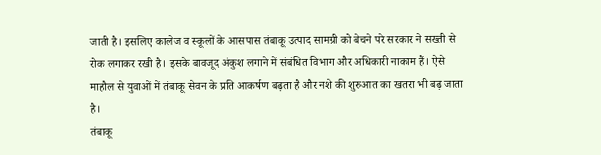जाती है। इसलिए कालेज व स्कूलों के आसपास तंबाकू उत्पाद सामग्री को बेचने परे सरकार ने सख्ती से रोक लगाकर रखी है। इसके बावजूद अंकुश लगाने में संबंधित विभाग और अधिकारी नाकाम हैं। ऐसे माहौल से युवाओं में तंबाकू सेवन के प्रति आकर्षण बढ़ता है और नशे की शुरुआत का खतरा भी बढ़ जाता है।
तंबाकू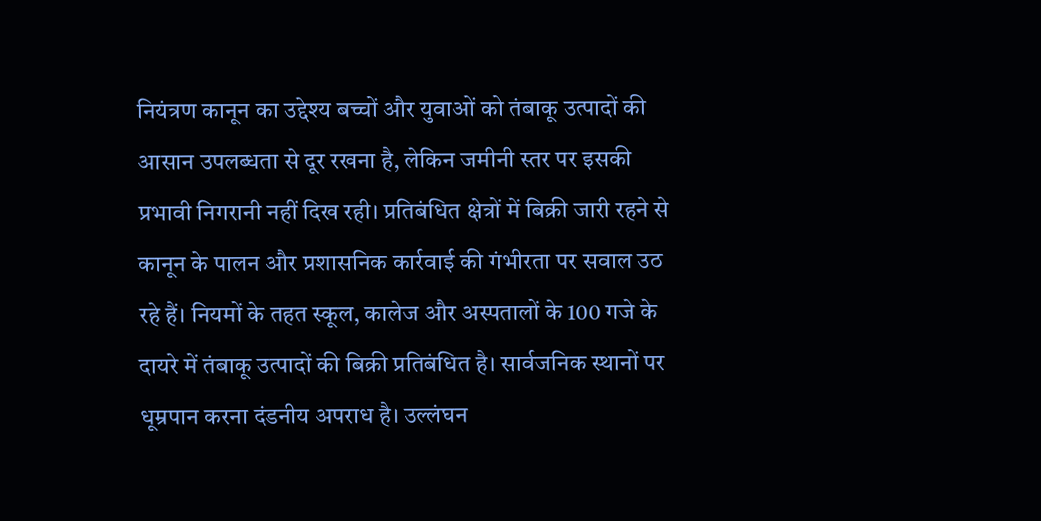नियंत्रण कानून का उद्देश्य बच्चों और युवाओं को तंबाकू उत्पादों की आसान उपलब्धता से दूर रखना है, लेकिन जमीनी स्तर पर इसकी प्रभावी निगरानी नहीं दिख रही। प्रतिबंधित क्षेत्रों में बिक्री जारी रहने से कानून के पालन और प्रशासनिक कार्रवाई की गंभीरता पर सवाल उठ रहे हैं। नियमों के तहत स्कूल, कालेज और अस्पतालों के 100 गजे के दायरे में तंबाकू उत्पादों की बिक्री प्रतिबंधित है। सार्वजनिक स्थानों पर धूम्रपान करना दंडनीय अपराध है। उल्लंघन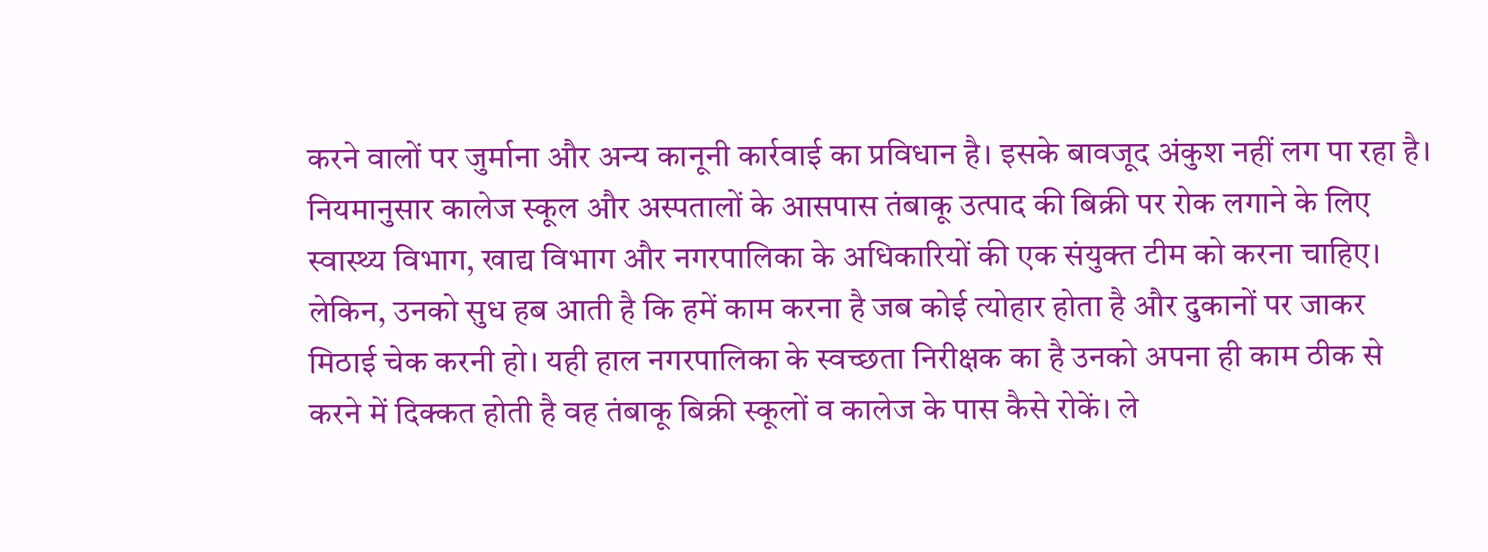करने वालों पर जुर्माना और अन्य कानूनी कार्रवाई का प्रविधान है। इसके बावजूद अंकुश नहीं लग पा रहा है।
नियमानुसार कालेज स्कूल और अस्पतालों के आसपास तंबाकू उत्पाद की बिक्री पर रोक लगाने के लिए स्वास्थ्य विभाग, खाद्य विभाग और नगरपालिका के अधिकारियों की एक संयुक्त टीम को करना चाहिए। लेकिन, उनको सुध हब आती है कि हमें काम करना है जब कोई त्योहार होता है और दुकानों पर जाकर मिठाई चेक करनी हो। यही हाल नगरपालिका के स्वच्छता निरीक्षक का है उनको अपना ही काम ठीक से करने में दिक्कत होती है वह तंबाकू बिक्री स्कूलों व कालेज के पास कैसे रोकें। ले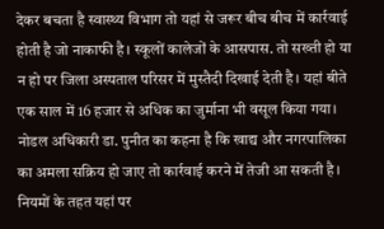देकर बचता है स्वास्थ्य विभाग तो यहां से जरूर बीच बीच में कार्रवाई होती है जो नाकाफी है। स्कूलों कालेजों के आसपास. तो सख्ती हो या न हो पर जिला अस्पताल परिसर में मुस्तैदी दिखाई देती है। यहां बीते एक साल में 16 हजार से अधिक का जुर्माना भी वसूल किया गया।
नोडल अधिकारी डा. पुनीत का कहना है कि खाद्य और नगरपालिका का अमला सक्रिय हो जाए तो कार्रवाई करने में तेजी आ सकती है। नियमों के तहत यहां पर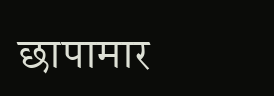छापामार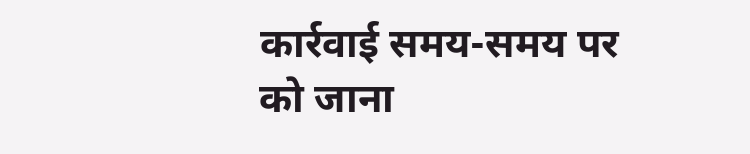कार्रवाई समय-समय पर को जाना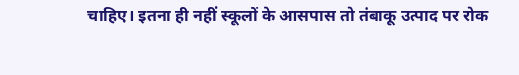चाहिए। इतना ही नहीं स्कूलों के आसपास तो तंबाकू उत्पाद पर रोक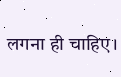लगना ही चाहिए।